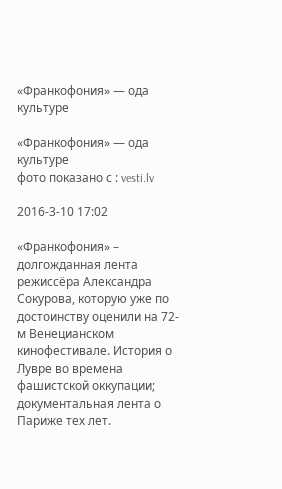«Франкофония» — ода культуре

«Франкофония» — ода культуре
фото показано с : vesti.lv

2016-3-10 17:02

«Франкофония» – долгожданная лента режиссёра Александра Сокурова, которую уже по достоинству оценили на 72-м Венецианском кинофестивале. История о Лувре во времена фашистской оккупации; документальная лента о Париже тех лет.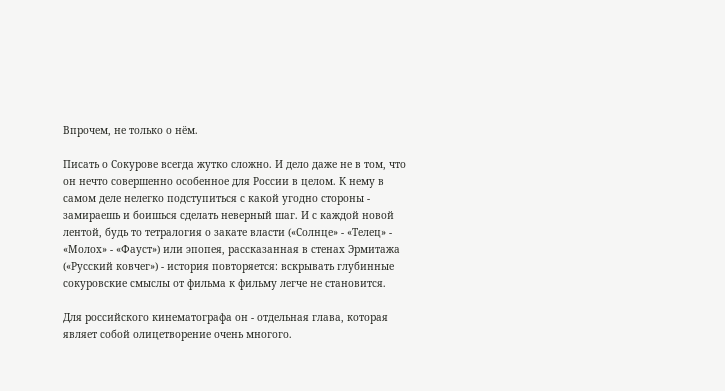Впрочем, не только о нём.

Писать о Сокурове всегда жутко сложно. И дело даже не в том, что он нечто совершенно особенное для России в целом. К нему в самом деле нелегко подступиться с какой угодно стороны - замираешь и боишься сделать неверный шаг. И с каждой новой лентой, будь то тетралогия о закате власти («Солнце» - «Телец» - «Молох» - «Фауст») или эпопея, рассказанная в стенах Эрмитажа («Русский ковчег») - история повторяется: вскрывать глубинные сокуровские смыслы от фильма к фильму легче не становится.

Для российского кинематографа он - отдельная глава, которая являет собой олицетворение очень многого.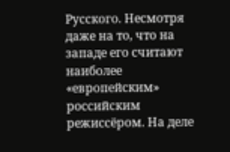Русского. Несмотря даже на то, что на западе его считают наиболее «европейским» российским режиссёром. На деле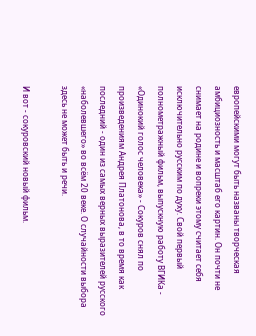европейскими могут быть названы творческая амбициозность и масштаб его картин. Он почти не снимает на родине и вопреки этому считает себя исключительно русским по духу. Свой первый полнометражный фильм, выпускную работу ВГИКа - «Одинокий голос человека» - Сокуров снял по произведениям Андрея Платонова, в то время как последний - один из самых верных выразителей русского «наболевшего» во всём 20 веке. О случайности выбора здесь не может быть и речи.

И вот - сокуровский новый фильм.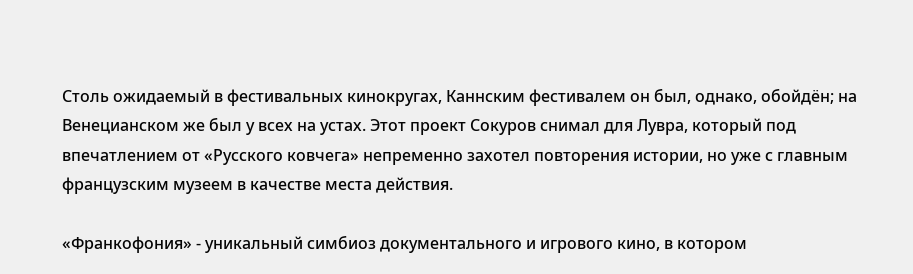Столь ожидаемый в фестивальных кинокругах, Каннским фестивалем он был, однако, обойдён; на Венецианском же был у всех на устах. Этот проект Сокуров снимал для Лувра, который под впечатлением от «Русского ковчега» непременно захотел повторения истории, но уже с главным французским музеем в качестве места действия.

«Франкофония» - уникальный симбиоз документального и игрового кино, в котором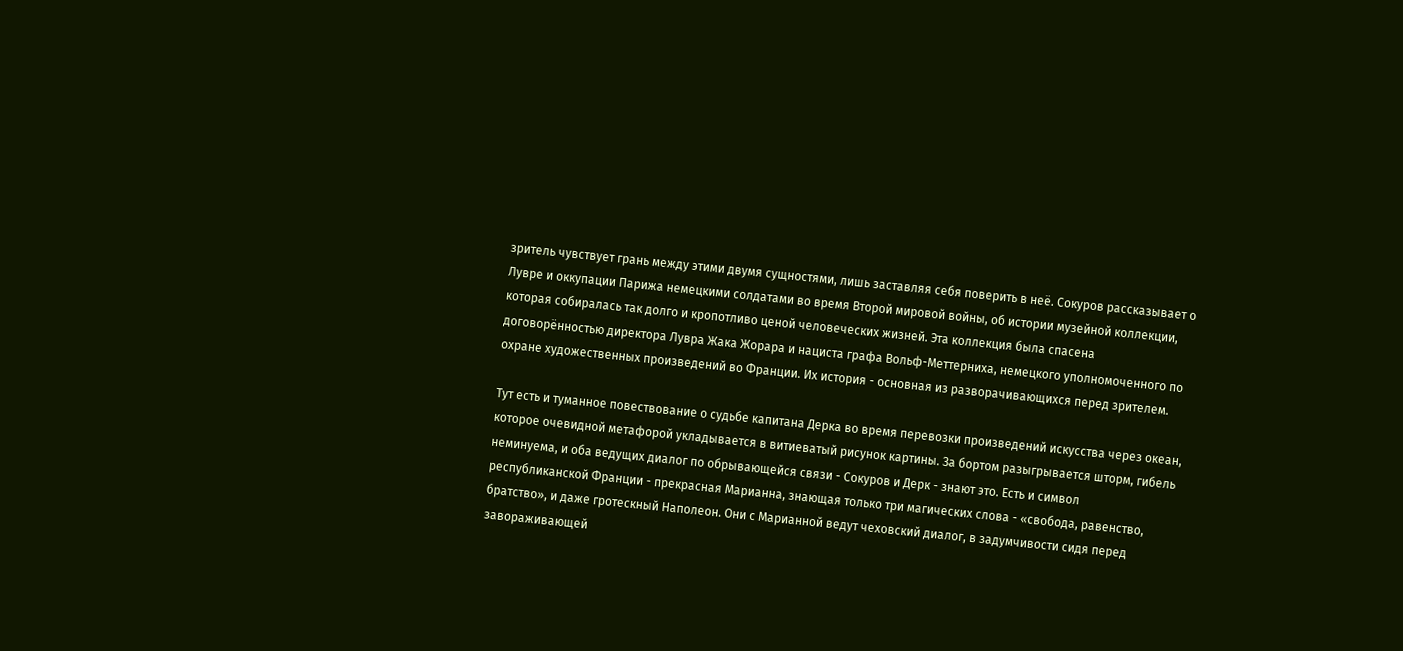зритель чувствует грань между этими двумя сущностями, лишь заставляя себя поверить в неё. Сокуров рассказывает о Лувре и оккупации Парижа немецкими солдатами во время Второй мировой войны, об истории музейной коллекции, которая собиралась так долго и кропотливо ценой человеческих жизней. Эта коллекция была спасена договорённостью директора Лувра Жака Жорара и нациста графа Вольф-Меттерниха, немецкого уполномоченного по охране художественных произведений во Франции. Их история - основная из разворачивающихся перед зрителем.

Тут есть и туманное повествование о судьбе капитана Дерка во время перевозки произведений искусства через океан, которое очевидной метафорой укладывается в витиеватый рисунок картины. За бортом разыгрывается шторм, гибель неминуема, и оба ведущих диалог по обрывающейся связи - Сокуров и Дерк - знают это. Есть и символ республиканской Франции - прекрасная Марианна, знающая только три магических слова - «свобода, равенство, братство», и даже гротескный Наполеон. Они с Марианной ведут чеховский диалог, в задумчивости сидя перед завораживающей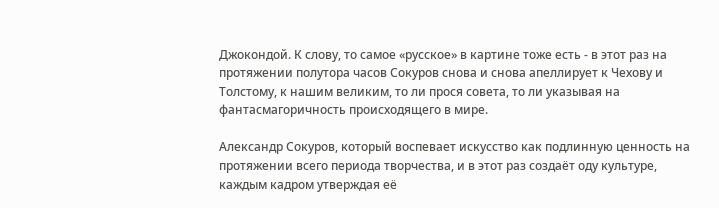Джокондой. К слову, то самое «русское» в картине тоже есть - в этот раз на протяжении полутора часов Сокуров снова и снова апеллирует к Чехову и Толстому, к нашим великим, то ли прося совета, то ли указывая на фантасмагоричность происходящего в мире.

Александр Сокуров, который воспевает искусство как подлинную ценность на протяжении всего периода творчества, и в этот раз создаёт оду культуре, каждым кадром утверждая её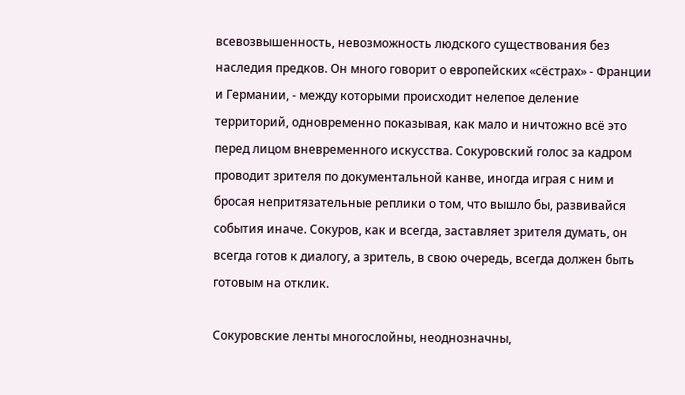всевозвышенность, невозможность людского существования без наследия предков. Он много говорит о европейских «сёстрах» - Франции и Германии, - между которыми происходит нелепое деление территорий, одновременно показывая, как мало и ничтожно всё это перед лицом вневременного искусства. Сокуровский голос за кадром проводит зрителя по документальной канве, иногда играя с ним и бросая непритязательные реплики о том, что вышло бы, развивайся события иначе. Сокуров, как и всегда, заставляет зрителя думать, он всегда готов к диалогу, а зритель, в свою очередь, всегда должен быть готовым на отклик.

Сокуровские ленты многослойны, неоднозначны,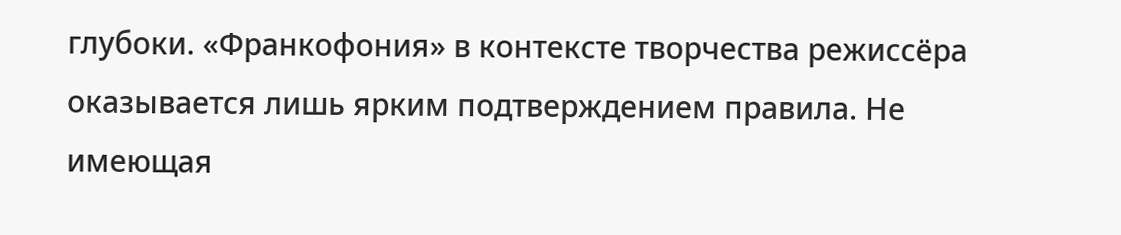глубоки. «Франкофония» в контексте творчества режиссёра оказывается лишь ярким подтверждением правила. Не имеющая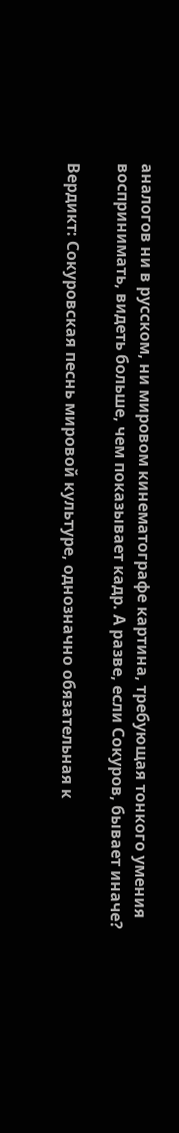аналогов ни в русском, ни мировом кинематографе картина, требующая тонкого умения воспринимать, видеть больше, чем показывает кадр. А разве, если Сокуров, бывает иначе?

Вердикт: Сокуровская песнь мировой культуре, однозначно обязательная к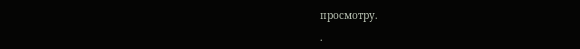просмотру.

.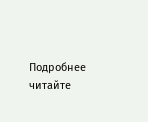Подробнее читайте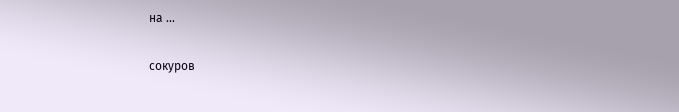на ...

сокуров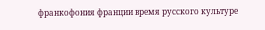франкофония франции время русского культуре